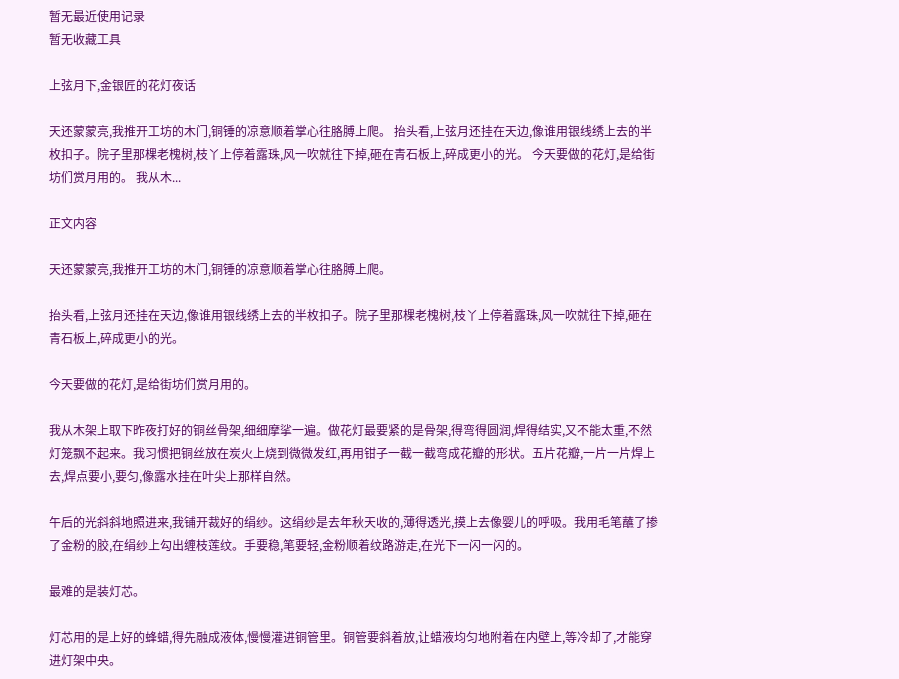暂无最近使用记录
暂无收藏工具

上弦月下,金银匠的花灯夜话

天还蒙蒙亮,我推开工坊的木门,铜锤的凉意顺着掌心往胳膊上爬。 抬头看,上弦月还挂在天边,像谁用银线绣上去的半枚扣子。院子里那棵老槐树,枝丫上停着露珠,风一吹就往下掉,砸在青石板上,碎成更小的光。 今天要做的花灯,是给街坊们赏月用的。 我从木...

正文内容

天还蒙蒙亮,我推开工坊的木门,铜锤的凉意顺着掌心往胳膊上爬。

抬头看,上弦月还挂在天边,像谁用银线绣上去的半枚扣子。院子里那棵老槐树,枝丫上停着露珠,风一吹就往下掉,砸在青石板上,碎成更小的光。

今天要做的花灯,是给街坊们赏月用的。

我从木架上取下昨夜打好的铜丝骨架,细细摩挲一遍。做花灯最要紧的是骨架,得弯得圆润,焊得结实,又不能太重,不然灯笼飘不起来。我习惯把铜丝放在炭火上烧到微微发红,再用钳子一截一截弯成花瓣的形状。五片花瓣,一片一片焊上去,焊点要小,要匀,像露水挂在叶尖上那样自然。

午后的光斜斜地照进来,我铺开裁好的绢纱。这绢纱是去年秋天收的,薄得透光,摸上去像婴儿的呼吸。我用毛笔蘸了掺了金粉的胶,在绢纱上勾出缠枝莲纹。手要稳,笔要轻,金粉顺着纹路游走,在光下一闪一闪的。

最难的是装灯芯。

灯芯用的是上好的蜂蜡,得先融成液体,慢慢灌进铜管里。铜管要斜着放,让蜡液均匀地附着在内壁上,等冷却了,才能穿进灯架中央。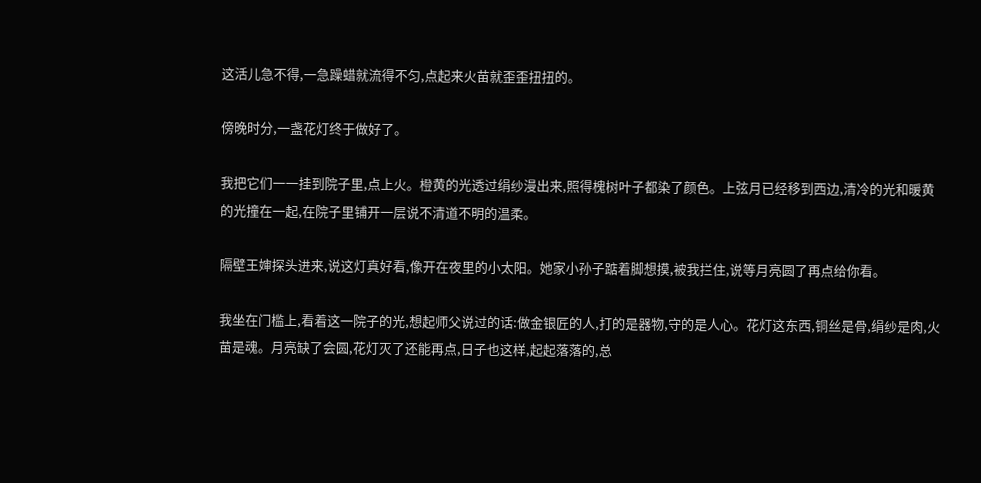这活儿急不得,一急躁蜡就流得不匀,点起来火苗就歪歪扭扭的。

傍晚时分,一盏花灯终于做好了。

我把它们一一挂到院子里,点上火。橙黄的光透过绢纱漫出来,照得槐树叶子都染了颜色。上弦月已经移到西边,清冷的光和暖黄的光撞在一起,在院子里铺开一层说不清道不明的温柔。

隔壁王婶探头进来,说这灯真好看,像开在夜里的小太阳。她家小孙子踮着脚想摸,被我拦住,说等月亮圆了再点给你看。

我坐在门槛上,看着这一院子的光,想起师父说过的话:做金银匠的人,打的是器物,守的是人心。花灯这东西,铜丝是骨,绢纱是肉,火苗是魂。月亮缺了会圆,花灯灭了还能再点,日子也这样,起起落落的,总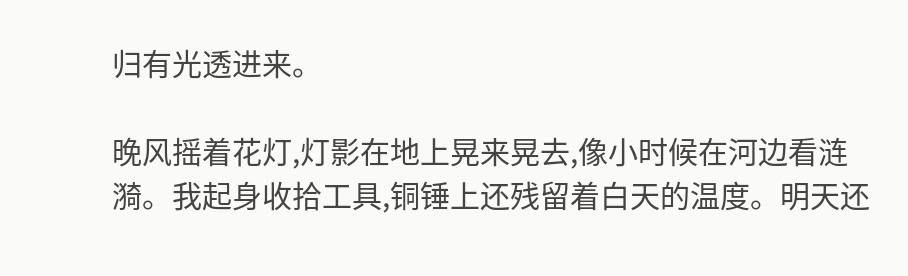归有光透进来。

晚风摇着花灯,灯影在地上晃来晃去,像小时候在河边看涟漪。我起身收拾工具,铜锤上还残留着白天的温度。明天还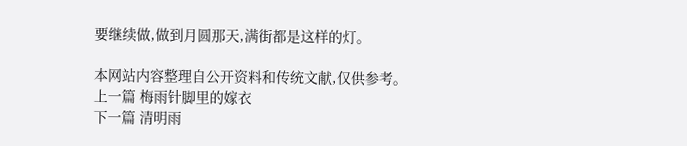要继续做,做到月圆那天,满街都是这样的灯。

本网站内容整理自公开资料和传统文献,仅供参考。
上一篇 梅雨针脚里的嫁衣
下一篇 清明雨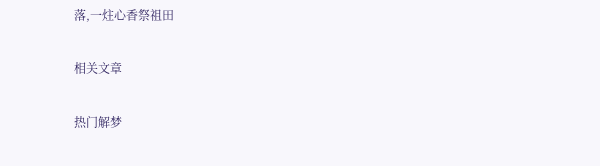落,一炷心香祭祖田

相关文章

热门解梦